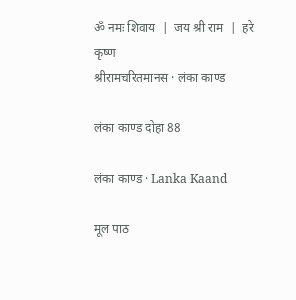ॐ नमः शिवाय  |  जय श्री राम  |  हरे कृष्ण
श्रीरामचरितमानस · लंका काण्ड

लंका काण्ड दोहा 88

लंका काण्ड · Lanka Kaand

मूल पाठ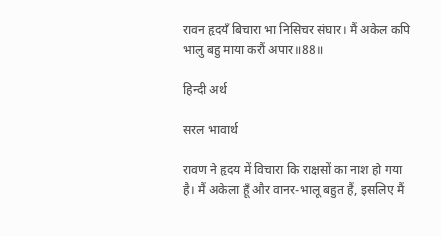रावन हृदयँ बिचारा भा निसिचर संघार। मैं अकेल कपि भालु बहु माया करौं अपार॥88॥

हिन्दी अर्थ

सरल भावार्थ

रावण ने हृदय में विचारा कि राक्षसों का नाश हो गया है। मैं अकेला हूँ और वानर-भालू बहुत हैं, इसलिए मैं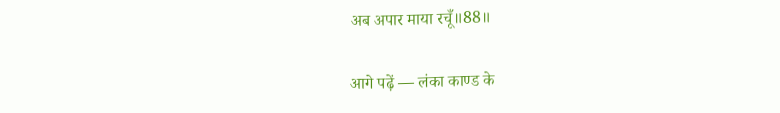अब अपार माया रचूँ॥88॥

आगे पढ़ें — लंका काण्ड के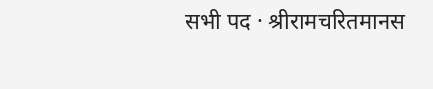सभी पद · श्रीरामचरितमानस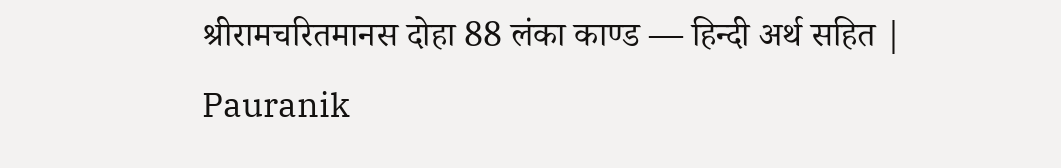श्रीरामचरितमानस दोहा 88 लंका काण्ड — हिन्दी अर्थ सहित | Pauranik